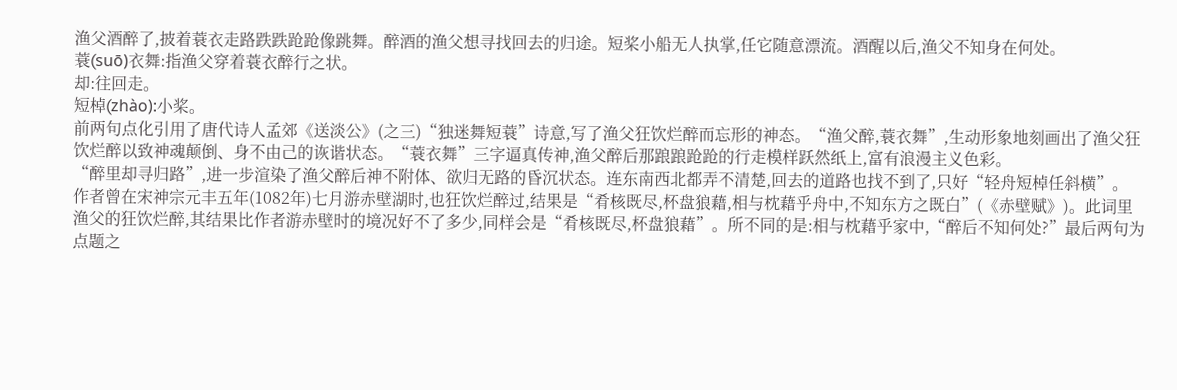渔父酒醉了,披着蓑衣走路跌跌跄跄像跳舞。醉酒的渔父想寻找回去的归途。短桨小船无人执掌,任它随意漂流。酒醒以后,渔父不知身在何处。
蓑(suō)衣舞:指渔父穿着蓑衣醉行之状。
却:往回走。
短棹(zhào):小桨。
前两句点化引用了唐代诗人孟郊《送淡公》(之三)“独迷舞短蓑”诗意,写了渔父狂饮烂醉而忘形的神态。“渔父醉,蓑衣舞”,生动形象地刻画出了渔父狂饮烂醉以致神魂颠倒、身不由己的诙谐状态。“蓑衣舞”三字逼真传神,渔父醉后那踉踉跄跄的行走模样跃然纸上,富有浪漫主义色彩。
“醉里却寻归路”,进一步渲染了渔父醉后神不附体、欲归无路的昏沉状态。连东南西北都弄不清楚,回去的道路也找不到了,只好“轻舟短棹任斜横”。
作者曾在宋神宗元丰五年(1082年)七月游赤壁湖时,也狂饮烂醉过,结果是“肴核既尽,杯盘狼藉,相与枕藉乎舟中,不知东方之既白”(《赤壁赋》)。此词里渔父的狂饮烂醉,其结果比作者游赤壁时的境况好不了多少,同样会是“肴核既尽,杯盘狼藉”。所不同的是:相与枕藉乎家中,“醉后不知何处?”最后两句为点题之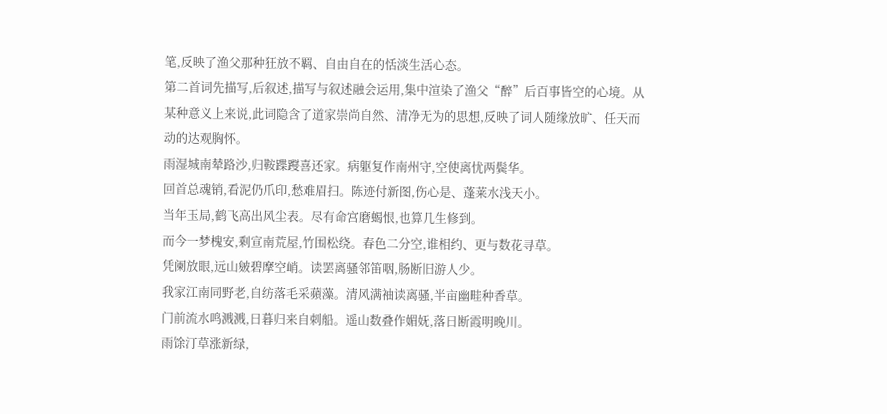笔,反映了渔父那种狂放不羁、自由自在的恬淡生活心态。
第二首词先描写,后叙述,描写与叙述融会运用,集中渲染了渔父“醉”后百事皆空的心境。从某种意义上来说,此词隐含了道家崇尚自然、清净无为的思想,反映了词人随缘放旷、任天而动的达观胸怀。
雨湿城南辇路沙,归鞍蹀躞喜还家。病躯复作南州守,空使离忧两鬓华。
回首总魂销,看泥仍爪印,愁难眉扫。陈迹付新图,伤心是、蓬莱水浅天小。
当年玉局,鹤飞高出风尘表。尽有命宫磨蝎恨,也算几生修到。
而今一梦槐安,剩宣南荒屋,竹围松绕。春色二分空,谁相约、更与数花寻草。
凭阑放眼,远山皴碧摩空峭。读罢离骚邻笛咽,肠断旧游人少。
我家江南同野老,自纺落毛采蘋藻。清风满袖读离骚,半亩幽畦种香草。
门前流水鸣溅溅,日暮归来自刺船。遥山数叠作媚妩,落日断霞明晚川。
雨馀汀草涨新绿,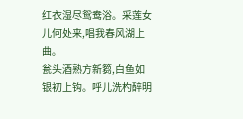红衣湿尽鸳鸯浴。采莲女儿何处来,唱我春风湖上曲。
瓮头酒熟方新篘,白鱼如银初上钩。呼儿洗杓醉明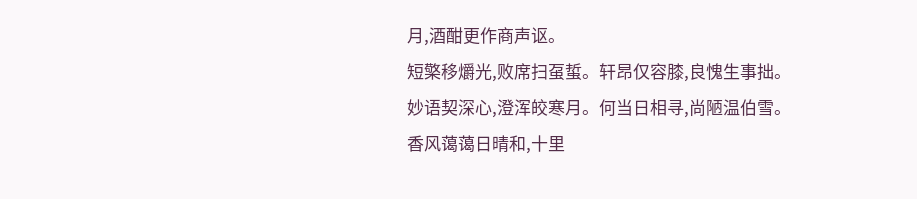月,酒酣更作商声讴。
短檠移爝光,败席扫虿蜇。轩昂仅容膝,良愧生事拙。
妙语契深心,澄浑皎寒月。何当日相寻,尚陋温伯雪。
香风蔼蔼日晴和,十里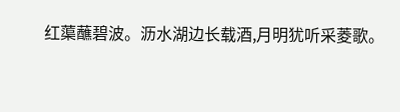红蕖蘸碧波。沥水湖边长载酒,月明犹听采菱歌。